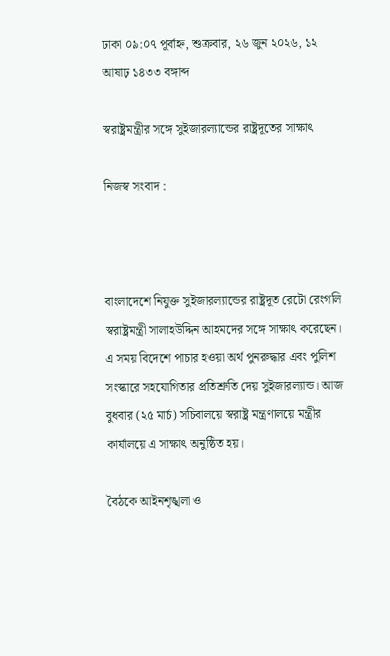ঢাকা ০৯:০৭ পূর্বাহ্ন, শুক্রবার, ২৬ জুন ২০২৬, ১২ আষাঢ় ১৪৩৩ বঙ্গাব্দ

স্বরাষ্ট্রমন্ত্রীর সঙ্গে সুইজারল্যান্ডের রাষ্ট্রদূতের সাক্ষাৎ

নিজস্ব সংবাদ :



বাংলাদেশে নিযুক্ত সুইজারল্যান্ডের রাষ্ট্রদূত রেটো রেংগলি স্বরাষ্ট্রমন্ত্রী সালাহউদ্দিন আহমদের সঙ্গে সাক্ষাৎ করেছেন। এ সময় বিদেশে পাচার হওয়া অর্থ পুনরুদ্ধার এবং পুলিশ সংস্কারে সহযোগিতার প্রতিশ্রুতি দেয় সুইজারল্যান্ড। আজ বুধবার (২৫ মার্চ) সচিবালয়ে স্বরাষ্ট্র মন্ত্রণালয়ে মন্ত্রীর কার্যালয়ে এ সাক্ষাৎ অনুষ্ঠিত হয়।

বৈঠকে আইনশৃঙ্খলা ও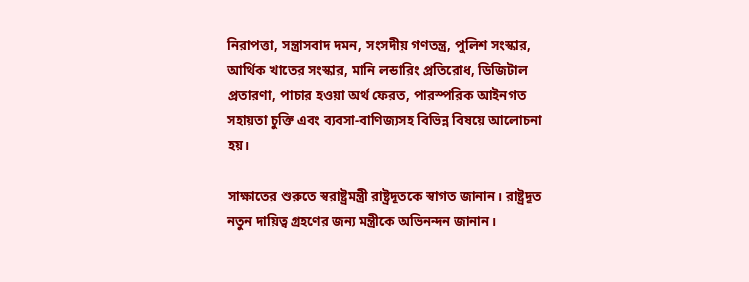নিরাপত্তা, সন্ত্রাসবাদ দমন, সংসদীয় গণতন্ত্র, পুলিশ সংস্কার, আর্থিক খাতের সংস্কার, মানি লন্ডারিং প্রতিরোধ, ডিজিটাল প্রতারণা, পাচার হওয়া অর্থ ফেরত, পারস্পরিক আইনগত সহায়তা চুক্তি এবং ব্যবসা-বাণিজ্যসহ বিভিন্ন বিষয়ে আলোচনা হয়।

সাক্ষাতের শুরুতে স্বরাষ্ট্রমন্ত্রী রাষ্ট্রদূতকে স্বাগত জানান। রাষ্ট্রদূত নতুন দায়িত্ব গ্রহণের জন্য মন্ত্রীকে অভিনন্দন জানান।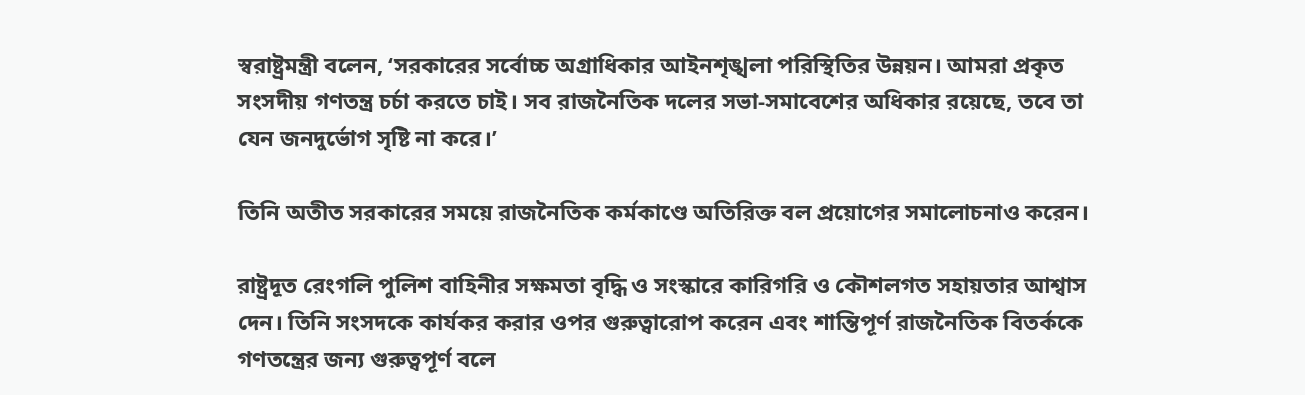স্বরাষ্ট্রমন্ত্রী বলেন, ‘সরকারের সর্বোচ্চ অগ্রাধিকার আইনশৃঙ্খলা পরিস্থিতির উন্নয়ন। আমরা প্রকৃত সংসদীয় গণতন্ত্র চর্চা করতে চাই। সব রাজনৈতিক দলের সভা-সমাবেশের অধিকার রয়েছে, তবে তা যেন জনদুর্ভোগ সৃষ্টি না করে।’

তিনি অতীত সরকারের সময়ে রাজনৈতিক কর্মকাণ্ডে অতিরিক্ত বল প্রয়োগের সমালোচনাও করেন।

রাষ্ট্রদূত রেংগলি পুলিশ বাহিনীর সক্ষমতা বৃদ্ধি ও সংস্কারে কারিগরি ও কৌশলগত সহায়তার আশ্বাস দেন। তিনি সংসদকে কার্যকর করার ওপর গুরুত্বারোপ করেন এবং শান্তিপূর্ণ রাজনৈতিক বিতর্ককে গণতন্ত্রের জন্য গুরুত্বপূর্ণ বলে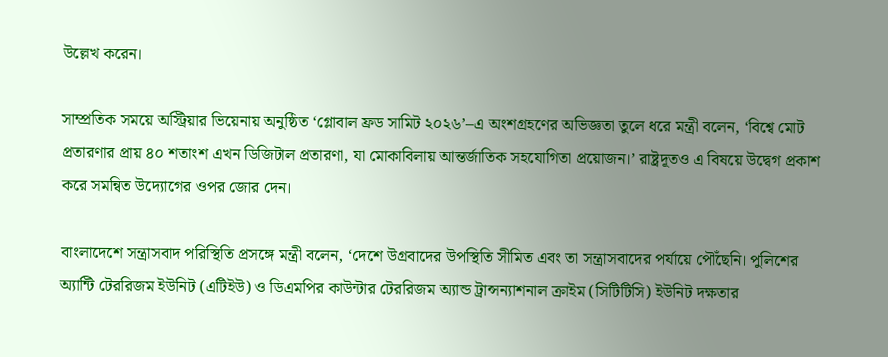উল্লেখ করেন।

সাম্প্রতিক সময়ে অস্ট্রিয়ার ভিয়েনায় অনুষ্ঠিত ‘গ্লোবাল ফ্রড সামিট ২০২৬’–এ অংশগ্রহণের অভিজ্ঞতা তুলে ধরে মন্ত্রী বলেন, ‘বিশ্বে মোট প্রতারণার প্রায় ৪০ শতাংশ এখন ডিজিটাল প্রতারণা, যা মোকাবিলায় আন্তর্জাতিক সহযোগিতা প্রয়োজন।’ রাষ্ট্রদূতও এ বিষয়ে উদ্বেগ প্রকাশ করে সমন্বিত উদ্যোগের ওপর জোর দেন।

বাংলাদেশে সন্ত্রাসবাদ পরিস্থিতি প্রসঙ্গে মন্ত্রী বলেন, ‘দেশে উগ্রবাদের উপস্থিতি সীমিত এবং তা সন্ত্রাসবাদের পর্যায়ে পৌঁছেনি। পুলিশের অ্যান্টি টেররিজম ইউনিট (এটিইউ) ও ডিএমপির কাউন্টার টেররিজম অ্যান্ড ট্রান্সন্যাশনাল ক্রাইম (সিটিটিসি) ইউনিট দক্ষতার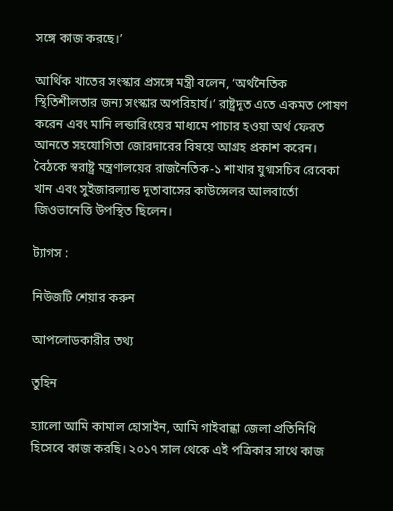সঙ্গে কাজ করছে।’

আর্থিক খাতের সংস্কার প্রসঙ্গে মন্ত্রী বলেন, ‘অর্থনৈতিক স্থিতিশীলতার জন্য সংস্কার অপরিহার্য।’ রাষ্ট্রদূত এতে একমত পোষণ করেন এবং মানি লন্ডারিংয়ের মাধ্যমে পাচার হওয়া অর্থ ফেরত আনতে সহযোগিতা জোরদারের বিষয়ে আগ্রহ প্রকাশ করেন। বৈঠকে স্বরাষ্ট্র মন্ত্রণালয়ের রাজনৈতিক-১ শাখার যুগ্মসচিব রেবেকা খান এবং সুইজারল্যান্ড দূতাবাসের কাউন্সেলর আলবার্তো জিওভানেত্তি উপস্থিত ছিলেন।

ট্যাগস :

নিউজটি শেয়ার করুন

আপলোডকারীর তথ্য

তুহিন

হ্যালো আমি কামাল হোসাইন, আমি গাইবান্ধা জেলা প্রতিনিধি হিসেবে কাজ করছি। ২০১৭ সাল থেকে এই পত্রিকার সাথে কাজ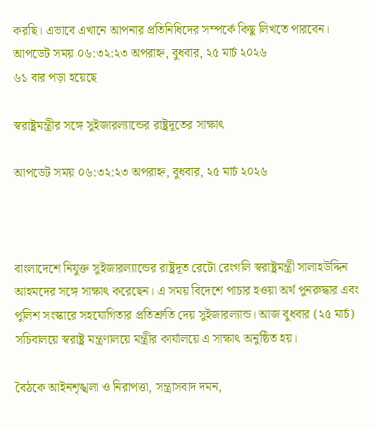করছি। এভাবে এখানে আপনার প্রতিনিধিদের সম্পর্কে কিছু লিখতে পারবেন।
আপডেট সময় ০৬:৩২:২৩ অপরাহ্ন, বুধবার, ২৫ মার্চ ২০২৬
৬১ বার পড়া হয়েছে

স্বরাষ্ট্রমন্ত্রীর সঙ্গে সুইজারল্যান্ডের রাষ্ট্রদূতের সাক্ষাৎ

আপডেট সময় ০৬:৩২:২৩ অপরাহ্ন, বুধবার, ২৫ মার্চ ২০২৬



বাংলাদেশে নিযুক্ত সুইজারল্যান্ডের রাষ্ট্রদূত রেটো রেংগলি স্বরাষ্ট্রমন্ত্রী সালাহউদ্দিন আহমদের সঙ্গে সাক্ষাৎ করেছেন। এ সময় বিদেশে পাচার হওয়া অর্থ পুনরুদ্ধার এবং পুলিশ সংস্কারে সহযোগিতার প্রতিশ্রুতি দেয় সুইজারল্যান্ড। আজ বুধবার (২৫ মার্চ) সচিবালয়ে স্বরাষ্ট্র মন্ত্রণালয়ে মন্ত্রীর কার্যালয়ে এ সাক্ষাৎ অনুষ্ঠিত হয়।

বৈঠকে আইনশৃঙ্খলা ও নিরাপত্তা, সন্ত্রাসবাদ দমন,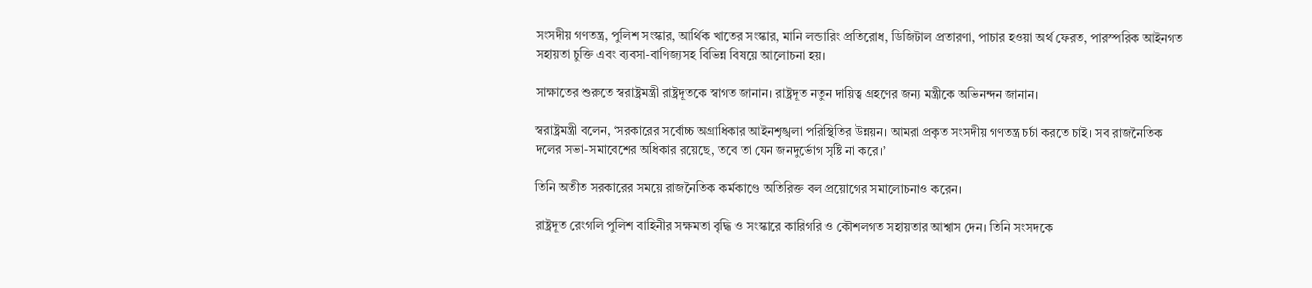সংসদীয় গণতন্ত্র, পুলিশ সংস্কার, আর্থিক খাতের সংস্কার, মানি লন্ডারিং প্রতিরোধ, ডিজিটাল প্রতারণা, পাচার হওয়া অর্থ ফেরত, পারস্পরিক আইনগত সহায়তা চুক্তি এবং ব্যবসা-বাণিজ্যসহ বিভিন্ন বিষয়ে আলোচনা হয়।

সাক্ষাতের শুরুতে স্বরাষ্ট্রমন্ত্রী রাষ্ট্রদূতকে স্বাগত জানান। রাষ্ট্রদূত নতুন দায়িত্ব গ্রহণের জন্য মন্ত্রীকে অভিনন্দন জানান।

স্বরাষ্ট্রমন্ত্রী বলেন, ‘সরকারের সর্বোচ্চ অগ্রাধিকার আইনশৃঙ্খলা পরিস্থিতির উন্নয়ন। আমরা প্রকৃত সংসদীয় গণতন্ত্র চর্চা করতে চাই। সব রাজনৈতিক দলের সভা-সমাবেশের অধিকার রয়েছে, তবে তা যেন জনদুর্ভোগ সৃষ্টি না করে।’

তিনি অতীত সরকারের সময়ে রাজনৈতিক কর্মকাণ্ডে অতিরিক্ত বল প্রয়োগের সমালোচনাও করেন।

রাষ্ট্রদূত রেংগলি পুলিশ বাহিনীর সক্ষমতা বৃদ্ধি ও সংস্কারে কারিগরি ও কৌশলগত সহায়তার আশ্বাস দেন। তিনি সংসদকে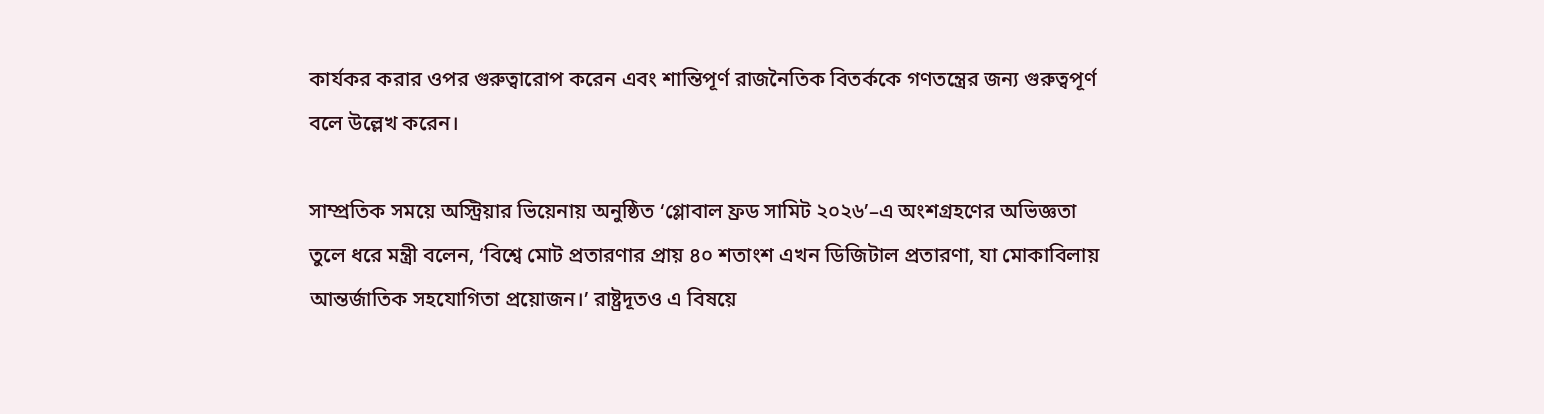কার্যকর করার ওপর গুরুত্বারোপ করেন এবং শান্তিপূর্ণ রাজনৈতিক বিতর্ককে গণতন্ত্রের জন্য গুরুত্বপূর্ণ বলে উল্লেখ করেন।

সাম্প্রতিক সময়ে অস্ট্রিয়ার ভিয়েনায় অনুষ্ঠিত ‘গ্লোবাল ফ্রড সামিট ২০২৬’–এ অংশগ্রহণের অভিজ্ঞতা তুলে ধরে মন্ত্রী বলেন, ‘বিশ্বে মোট প্রতারণার প্রায় ৪০ শতাংশ এখন ডিজিটাল প্রতারণা, যা মোকাবিলায় আন্তর্জাতিক সহযোগিতা প্রয়োজন।’ রাষ্ট্রদূতও এ বিষয়ে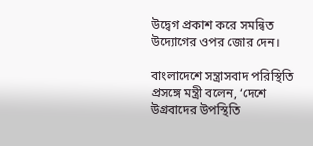উদ্বেগ প্রকাশ করে সমন্বিত উদ্যোগের ওপর জোর দেন।

বাংলাদেশে সন্ত্রাসবাদ পরিস্থিতি প্রসঙ্গে মন্ত্রী বলেন, ‘দেশে উগ্রবাদের উপস্থিতি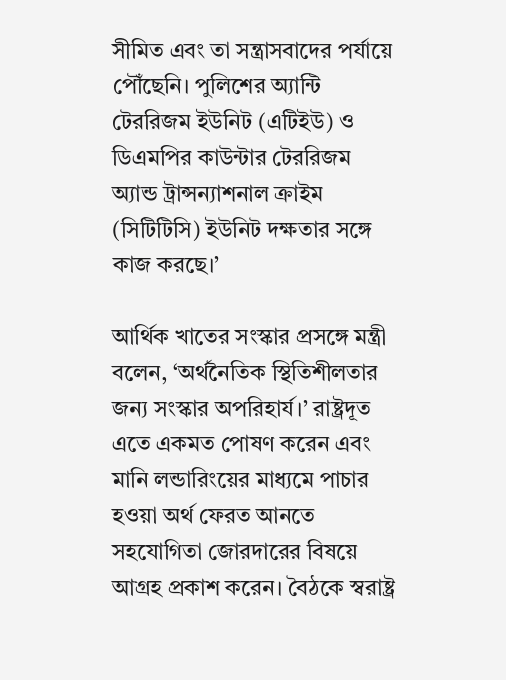সীমিত এবং তা সন্ত্রাসবাদের পর্যায়ে পৌঁছেনি। পুলিশের অ্যান্টি টেররিজম ইউনিট (এটিইউ) ও ডিএমপির কাউন্টার টেররিজম অ্যান্ড ট্রান্সন্যাশনাল ক্রাইম (সিটিটিসি) ইউনিট দক্ষতার সঙ্গে কাজ করছে।’

আর্থিক খাতের সংস্কার প্রসঙ্গে মন্ত্রী বলেন, ‘অর্থনৈতিক স্থিতিশীলতার জন্য সংস্কার অপরিহার্য।’ রাষ্ট্রদূত এতে একমত পোষণ করেন এবং মানি লন্ডারিংয়ের মাধ্যমে পাচার হওয়া অর্থ ফেরত আনতে সহযোগিতা জোরদারের বিষয়ে আগ্রহ প্রকাশ করেন। বৈঠকে স্বরাষ্ট্র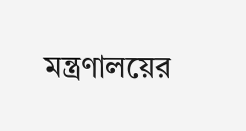মন্ত্রণালয়ের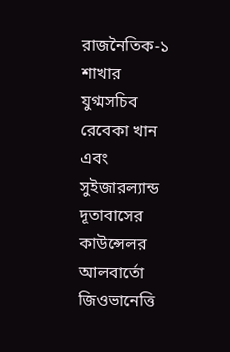রাজনৈতিক-১ শাখার যুগ্মসচিব রেবেকা খান এবং সুইজারল্যান্ড দূতাবাসের কাউন্সেলর আলবার্তো জিওভানেত্তি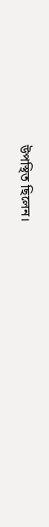উপস্থিত ছিলেন।